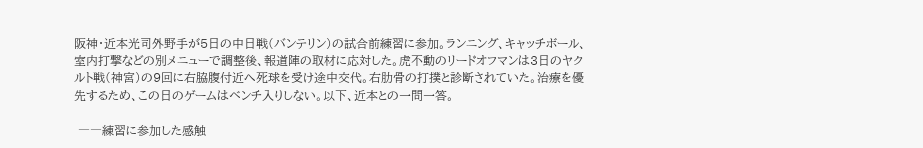阪神・近本光司外野手が5日の中日戦(バンテリン)の試合前練習に参加。ランニング、キャッチボール、室内打撃などの別メニューで調整後、報道陣の取材に応対した。虎不動のリードオフマンは3日のヤクルト戦(神宮)の9回に右脇腹付近へ死球を受け途中交代。右肋骨の打撲と診断されていた。治療を優先するため、この日のゲームはベンチ入りしない。以下、近本との一問一答。

 ――練習に参加した感触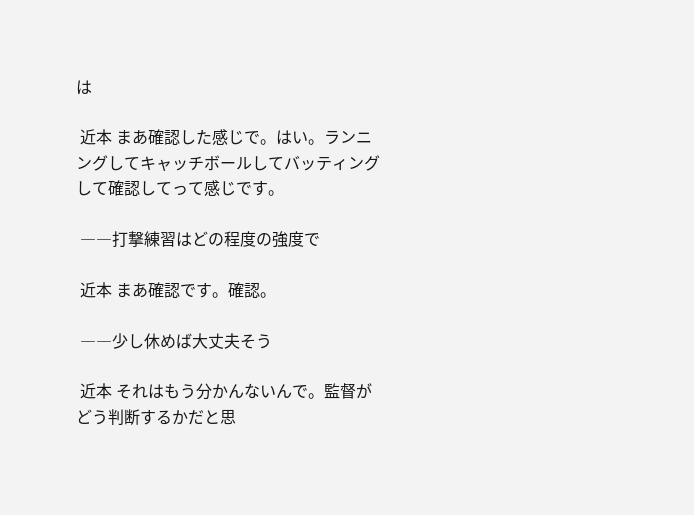は

 近本 まあ確認した感じで。はい。ランニングしてキャッチボールしてバッティングして確認してって感じです。

 ――打撃練習はどの程度の強度で

 近本 まあ確認です。確認。

 ――少し休めば大丈夫そう

 近本 それはもう分かんないんで。監督がどう判断するかだと思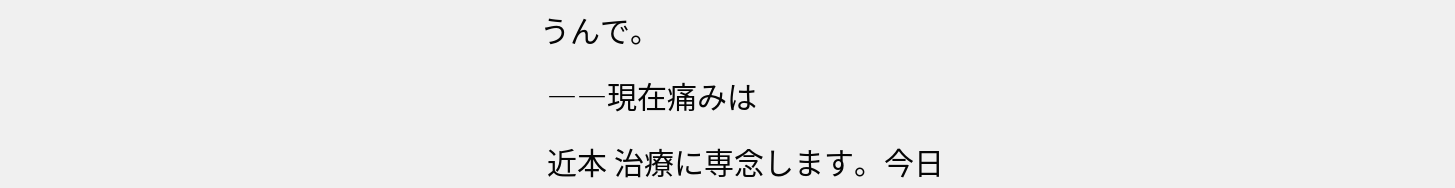うんで。

 ――現在痛みは

 近本 治療に専念します。今日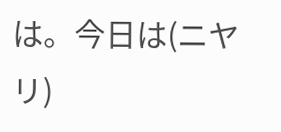は。今日は(ニヤリ)